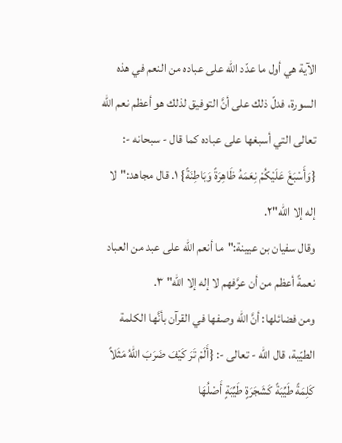الآية هي أول ما عدّد الله على عباده من النعم في هذه السورة، فدلّ ذلك على أنَّ التوفيق لذلك هو أعظم نعم الله تعالى التي أسبغها على عباده كما قال - سبحانه -: {وَأَسْبَغَ عَلَيْكُمْ نِعَمَهُ ظَاهِرَةً وَبَاطِنَةً} ١. قال مجاهد:"لا إله إلا الله"٢.
وقال سفيان بن عيينة:"ما أنعم الله على عبد من العباد نعمةً أعظم من أن عرَّفهم لا إله إلا الله" ٣.
ومن فضائلها: أنَّ الله وصفها في القرآن بأنَّها الكلمة الطيّبة، قال الله - تعالى -: {أَلَمْ تَرَ كَيْفَ ضَرَبَ اللهُ مَثَلاً كَلِمَةً طَيِّبَةً كَشَجَرَةٍ طَيِّبَةٍ أَصْلُهَا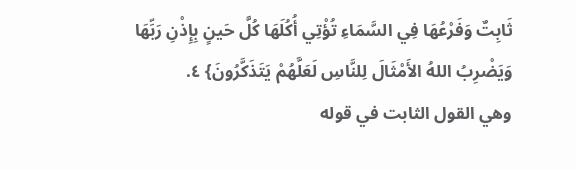ثَابِتٌ وَفَرْعُهَا فِي السَّمَاءِ تُؤْتِي أُكُلَهَا كُلَّ حَينٍ بِإِذْنِ رَبِّهَا وَيَضْرِبُ اللهُ الأَمْثَالَ لِلنَّاسِ لَعَلَّهُمْ يَتَذَكَّرُونَ} ٤.
وهي القول الثابت في قوله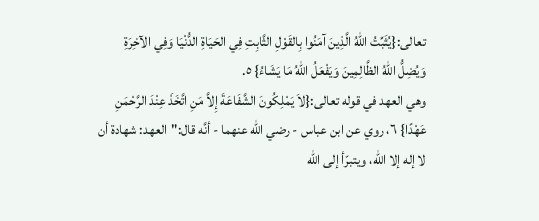تعالى:{يُثَبِّتُ اللهُ الَّذِينَ آمَنُوا بِالقَوْلِ الثَّابِتِ فِي الحَيَاةِ الدُّنْيَا وَفِي الآخِرَةِ وَيُضِلُّ اللهُ الظَّالِمِينَ وَيَفْعَلُ اللهُ مَا يَشَاءُ} ٥.
وهي العهد في قوله تعالى:{لاَ يَمْلِكُونَ الشَّفَاعَةَ إِلاَّ مَنِ اتَّخَذَ عِنْدَ الرَّحْمَنِ عَهْدًا} ٦، روي عن ابن عباس - رضي الله عنهما - أنَّه قال:"العهد: شهادة أن لا إله إلا الله، ويتبرّأ إلى الله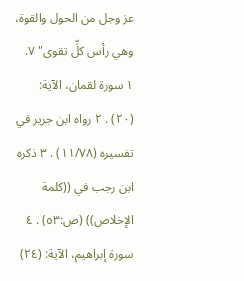عز وجل من الحول والقوة، وهي رأس كلِّ تقوى" ٧.
١ سورة لقمان، الآية: (٢٠) . ٢ رواه ابن جرير في تفسيره (١١/٧٨) . ٣ ذكره ابن رجب في ((كلمة الإخلاص)) (ص:٥٣) . ٤ سورة إبراهيم، الآية: (٢٤)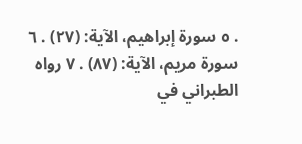. ٥ سورة إبراهيم، الآية: (٢٧) . ٦ سورة مريم، الآية: (٨٧) . ٧ رواه الطبراني في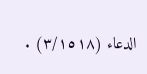الدعاء (٣/١٥١٨) .